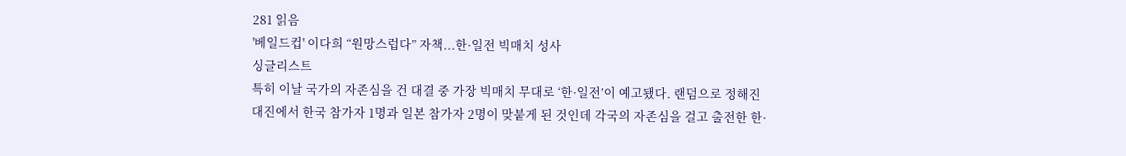281 읽음
'베일드컵' 이다희 “원망스럽다” 자책...한·일전 빅매치 성사
싱글리스트
특히 이날 국가의 자존심을 건 대결 중 가장 빅매치 무대로 ‘한·일전’이 예고됐다. 랜덤으로 정해진 대진에서 한국 참가자 1명과 일본 참가자 2명이 맞붙게 된 것인데 각국의 자존심을 걸고 출전한 한·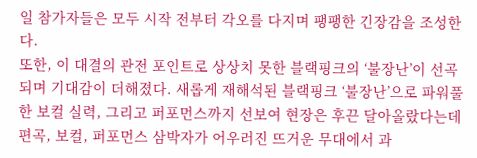일 참가자들은 모두 시작 전부터 각오를 다지며 팽팽한 긴장감을 조성한다.
또한, 이 대결의 관전 포인트로 상상치 못한 블랙핑크의 ‘불장난’이 선곡되며 기대감이 더해졌다. 새롭게 재해석된 블랙핑크 ‘불장난’으로 파워풀한 보컬 실력, 그리고 퍼포먼스까지 선보여 현장은 후끈 달아올랐다는데 편곡, 보컬, 퍼포먼스 삼박자가 어우러진 뜨거운 무대에서 과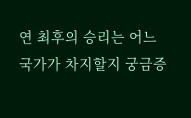연 최후의 승리는 어느 국가가 차지할지 궁금증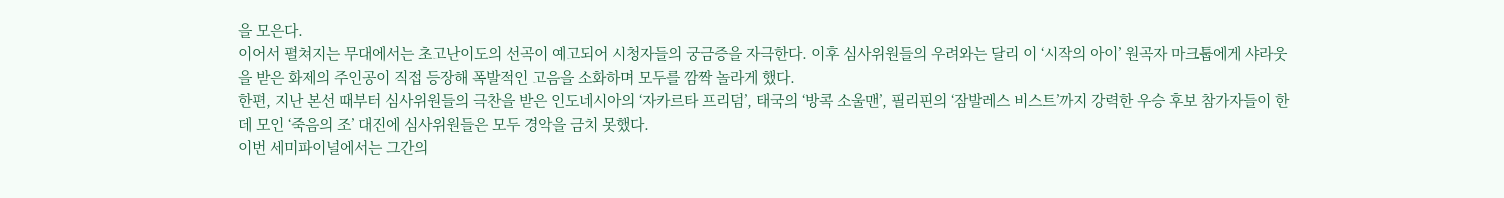을 모은다.
이어서 펼쳐지는 무대에서는 초고난이도의 선곡이 예고되어 시청자들의 궁금증을 자극한다. 이후 심사위원들의 우려와는 달리 이 ‘시작의 아이’ 원곡자 마크툽에게 샤라웃을 받은 화제의 주인공이 직접 등장해 폭발적인 고음을 소화하며 모두를 깜짝 놀라게 했다.
한편, 지난 본선 때부터 심사위원들의 극찬을 받은 인도네시아의 ‘자카르타 프리덤’, 태국의 ‘방콕 소울맨’, 필리핀의 ‘잠발레스 비스트’까지 강력한 우승 후보 참가자들이 한 데 모인 ‘죽음의 조’ 대진에 심사위원들은 모두 경악을 금치 못했다.
이번 세미파이널에서는 그간의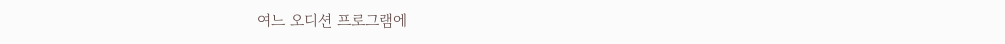여느 오디션 프로그램에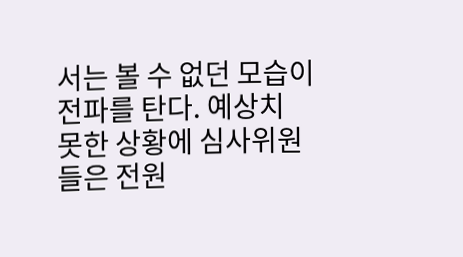서는 볼 수 없던 모습이 전파를 탄다. 예상치 못한 상황에 심사위원들은 전원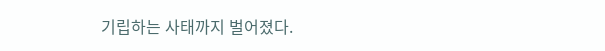기립하는 사태까지 벌어졌다.